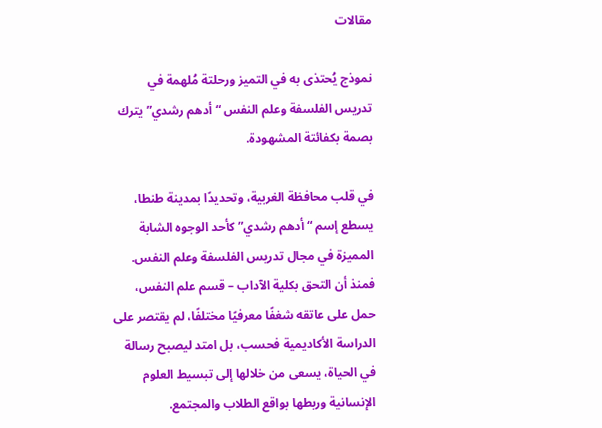مقالات

نموذج يُحتذى به في التميز ورحلتة مُلهمة في تدريس الفلسفة وعلم النفس “أدهم رشدي” يترك بصمة بكفائتة المشهودة.

في قلب محافظة الغربية، وتحديدًا بمدينة طنطا، يسطع إسم “أدهم رشدي” كأحد الوجوه الشابة المميزة في مجال تدريس الفلسفة وعلم النفس. فمنذ أن التحق بكلية الآداب – قسم علم النفس، حمل على عاتقه شغفًا معرفيًا مختلفًا، لم يقتصر على الدراسة الأكاديمية فحسب، بل امتد ليصبح رسالة في الحياة، يسعى من خلالها إلى تبسيط العلوم الإنسانية وربطها بواقع الطلاب والمجتمع.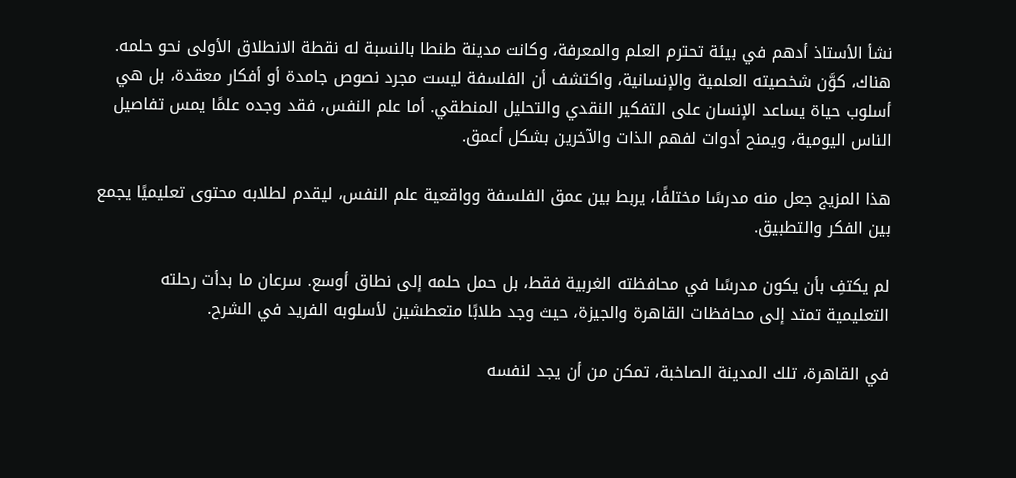نشأ الأستاذ أدهم في بيئة تحترم العلم والمعرفة، وكانت مدينة طنطا بالنسبة له نقطة الانطلاق الأولى نحو حلمه. هناك، كوَّن شخصيته العلمية والإنسانية، واكتشف أن الفلسفة ليست مجرد نصوص جامدة أو أفكار معقدة، بل هي أسلوب حياة يساعد الإنسان على التفكير النقدي والتحليل المنطقي. أما علم النفس، فقد وجده علمًا يمس تفاصيل الناس اليومية، ويمنح أدوات لفهم الذات والآخرين بشكل أعمق.

هذا المزيج جعل منه مدرسًا مختلفًا، يربط بين عمق الفلسفة وواقعية علم النفس، ليقدم لطلابه محتوى تعليميًا يجمع بين الفكر والتطبيق.

لم يكتفِ بأن يكون مدرسًا في محافظته الغربية فقط، بل حمل حلمه إلى نطاق أوسع. سرعان ما بدأت رحلته التعليمية تمتد إلى محافظات القاهرة والجيزة، حيث وجد طلابًا متعطشين لأسلوبه الفريد في الشرح.

في القاهرة، تلك المدينة الصاخبة، تمكن من أن يجد لنفسه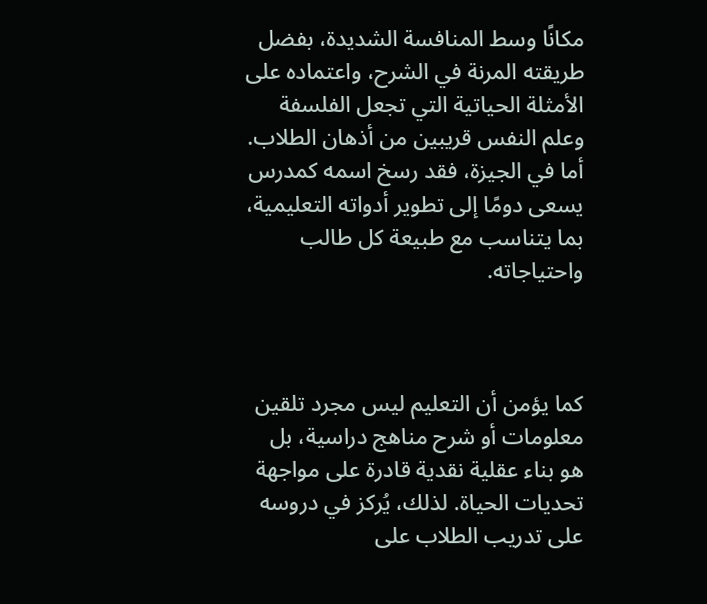مكانًا وسط المنافسة الشديدة، بفضل طريقته المرنة في الشرح، واعتماده على الأمثلة الحياتية التي تجعل الفلسفة وعلم النفس قريبين من أذهان الطلاب. أما في الجيزة، فقد رسخ اسمه كمدرس يسعى دومًا إلى تطوير أدواته التعليمية، بما يتناسب مع طبيعة كل طالب واحتياجاته.



كما يؤمن أن التعليم ليس مجرد تلقين معلومات أو شرح مناهج دراسية، بل هو بناء عقلية نقدية قادرة على مواجهة تحديات الحياة. لذلك، يُركز في دروسه على تدريب الطلاب على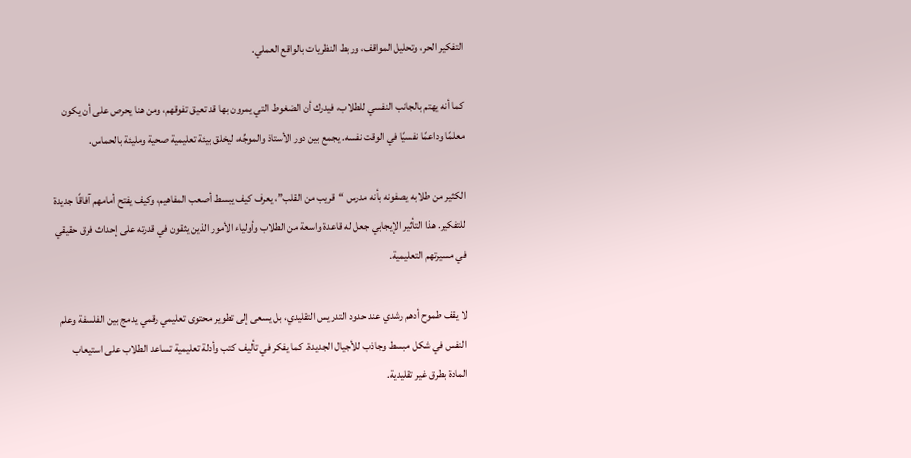التفكير الحر، وتحليل المواقف، وربط النظريات بالواقع العملي.

كما أنه يهتم بالجانب النفسي للطلاب، فيدرك أن الضغوط التي يمرون بها قد تعيق تفوقهم، ومن هنا يحرص على أن يكون معلمًا وداعمًا نفسيًا في الوقت نفسه. يجمع بين دور الأستاذ والموجِّه، ليخلق بيئة تعليمية صحية ومليئة بالحماس.

الكثير من طلابه يصفونه بأنه مدرس “قريب من القلب”، يعرف كيف يبسط أصعب المفاهيم، وكيف يفتح أمامهم آفاقًا جديدة للتفكير. هذا التأثير الإيجابي جعل له قاعدة واسعة من الطلاب وأولياء الأمور الذين يثقون في قدرته على إحداث فرق حقيقي في مسيرتهم التعليمية.

لا يقف طموح أدهم رشدي عند حدود التدريس التقليدي، بل يسعى إلى تطوير محتوى تعليمي رقمي يدمج بين الفلسفة وعلم النفس في شكل مبسط وجاذب للأجيال الجديدة. كما يفكر في تأليف كتب وأدلة تعليمية تساعد الطلاب على استيعاب المادة بطرق غير تقليدية.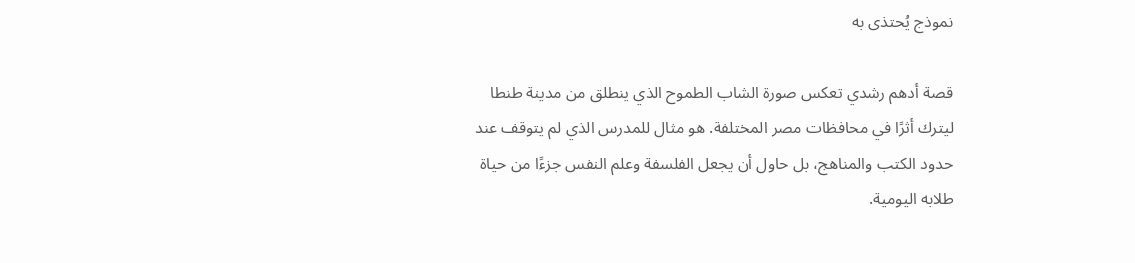نموذج يُحتذى به

قصة أدهم رشدي تعكس صورة الشاب الطموح الذي ينطلق من مدينة طنطا ليترك أثرًا في محافظات مصر المختلفة. هو مثال للمدرس الذي لم يتوقف عند حدود الكتب والمناهج، بل حاول أن يجعل الفلسفة وعلم النفس جزءًا من حياة طلابه اليومية.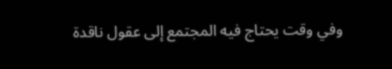وفي وقت يحتاج فيه المجتمع إلى عقول ناقدة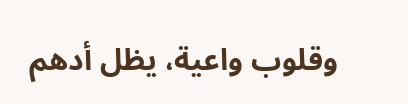وقلوب واعية، يظل أدهم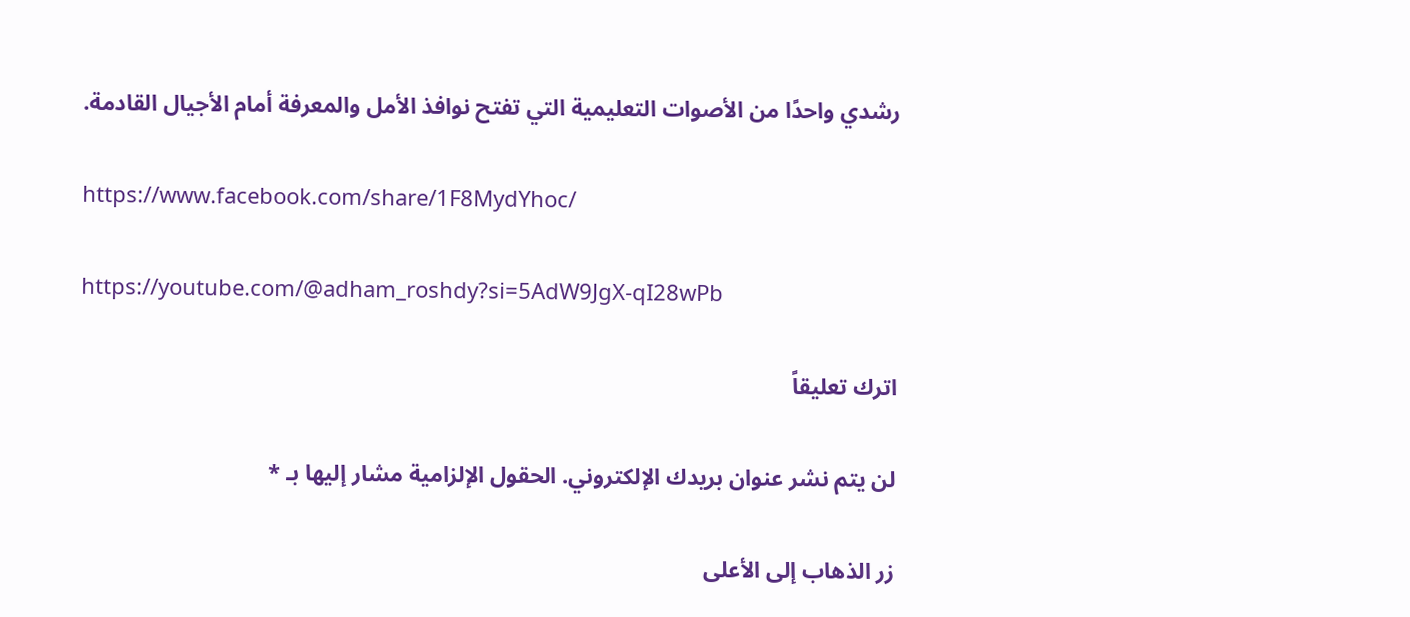رشدي واحدًا من الأصوات التعليمية التي تفتح نوافذ الأمل والمعرفة أمام الأجيال القادمة.

https://www.facebook.com/share/1F8MydYhoc/

https://youtube.com/@adham_roshdy?si=5AdW9JgX-qI28wPb

اترك تعليقاً

لن يتم نشر عنوان بريدك الإلكتروني. الحقول الإلزامية مشار إليها بـ *

زر الذهاب إلى الأعلى